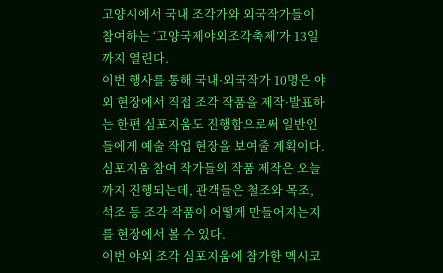고양시에서 국내 조각가와 외국작가들이 참여하는 ‘고양국제야외조각축제’가 13일까지 열린다.
이번 행사를 통해 국내·외국작가 10명은 야외 현장에서 직접 조각 작품을 제작·발표하는 한편 심포지움도 진행함으로써 일반인들에게 예술 작업 현장을 보여줄 계획이다.
심포지움 참여 작가들의 작품 제작은 오늘까지 진행되는데, 관객들은 철조와 목조, 석조 등 조각 작품이 어떻게 만들어지는지를 현장에서 볼 수 있다.
이번 야외 조각 심포지움에 참가한 멕시코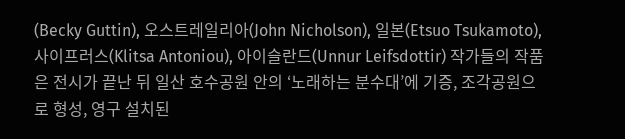(Becky Guttin), 오스트레일리아(John Nicholson), 일본(Etsuo Tsukamoto), 사이프러스(Klitsa Antoniou), 아이슬란드(Unnur Leifsdottir) 작가들의 작품은 전시가 끝난 뒤 일산 호수공원 안의 ‘노래하는 분수대’에 기증, 조각공원으로 형성, 영구 설치된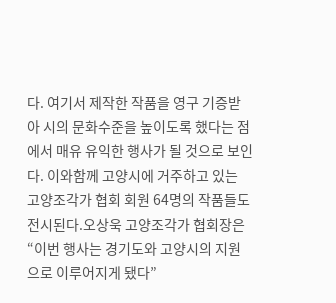다. 여기서 제작한 작품을 영구 기증받아 시의 문화수준을 높이도록 했다는 점에서 매유 유익한 행사가 될 것으로 보인다. 이와함께 고양시에 거주하고 있는 고양조각가 협회 회원 64명의 작품들도 전시된다.오상욱 고양조각가 협회장은 “이번 행사는 경기도와 고양시의 지원으로 이루어지게 됐다”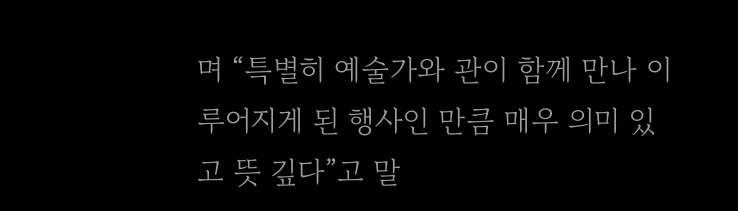며 “특별히 예술가와 관이 함께 만나 이루어지게 된 행사인 만큼 매우 의미 있고 뜻 깊다”고 말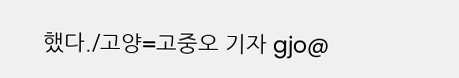했다./고양=고중오 기자 gjo@